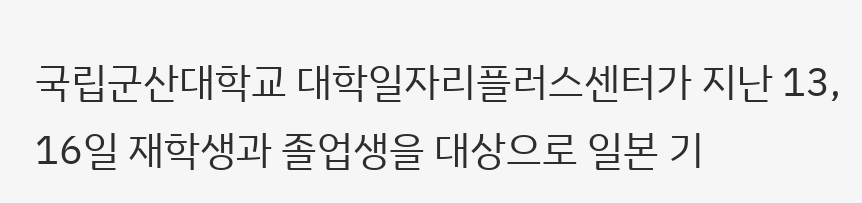국립군산대학교 대학일자리플러스센터가 지난 13, 16일 재학생과 졸업생을 대상으로 일본 기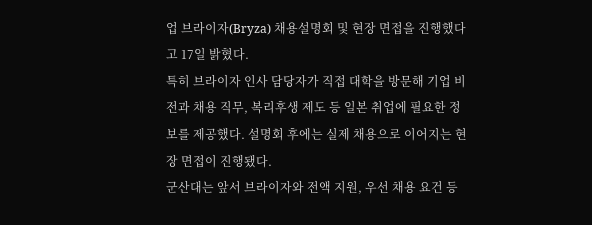업 브라이자(Bryza) 채용설명회 및 현장 면접을 진행했다고 17일 밝혔다.
특히 브라이자 인사 담당자가 직접 대학을 방문해 기업 비전과 채용 직무, 복리후생 제도 등 일본 취업에 필요한 정보를 제공했다. 설명회 후에는 실제 채용으로 이어지는 현장 면접이 진행됐다.
군산대는 앞서 브라이자와 전액 지원, 우선 채용 요건 등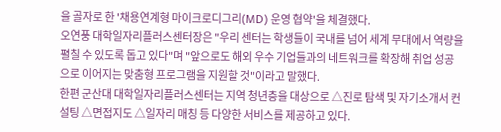을 골자로 한 '채용연계형 마이크로디그리(MD) 운영 협약'을 체결했다.
오연풍 대학일자리플러스센터장은 "우리 센터는 학생들이 국내를 넘어 세계 무대에서 역량을 펼칠 수 있도록 돕고 있다"며 "앞으로도 해외 우수 기업들과의 네트워크를 확장해 취업 성공으로 이어지는 맞춤형 프로그램을 지원할 것"이라고 말했다.
한편 군산대 대학일자리플러스센터는 지역 청년층을 대상으로 △진로 탐색 및 자기소개서 컨설팅 △면접지도 △일자리 매칭 등 다양한 서비스를 제공하고 있다.